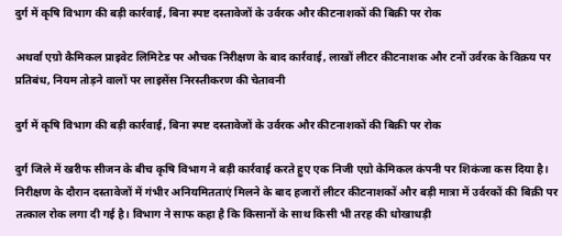दुर्ग में कृषि विभाग की बड़ी कार्रवाई, बिना स्पष्ट दस्तावेजों के उर्वरक और कीटनाशकों की बिक्री पर रोक

अथर्वा एग्रो कैमिकल प्राइवेट लिमिटेड पर औचक निरीक्षण के बाद कार्रवाई, लाखों लीटर कीटनाशक और टनों उर्वरक के विक्रय पर प्रतिबंध, नियम तोड़ने वालों पर लाइसेंस निरस्तीकरण की चेतावनी

दुर्ग में कृषि विभाग की बड़ी कार्रवाई, बिना स्पष्ट दस्तावेजों के उर्वरक और कीटनाशकों की बिक्री पर रोक

दुर्ग जिले में खरीफ सीजन के बीच कृषि विभाग ने बड़ी कार्रवाई करते हुए एक निजी एग्रो केमिकल कंपनी पर शिकंजा कस दिया है। निरीक्षण के दौरान दस्तावेजों में गंभीर अनियमितताएं मिलने के बाद हजारों लीटर कीटनाशकों और बड़ी मात्रा में उर्वरकों की बिक्री पर तत्काल रोक लगा दी गई है। विभाग ने साफ कहा है कि किसानों के साथ किसी भी तरह की धोखाधड़ी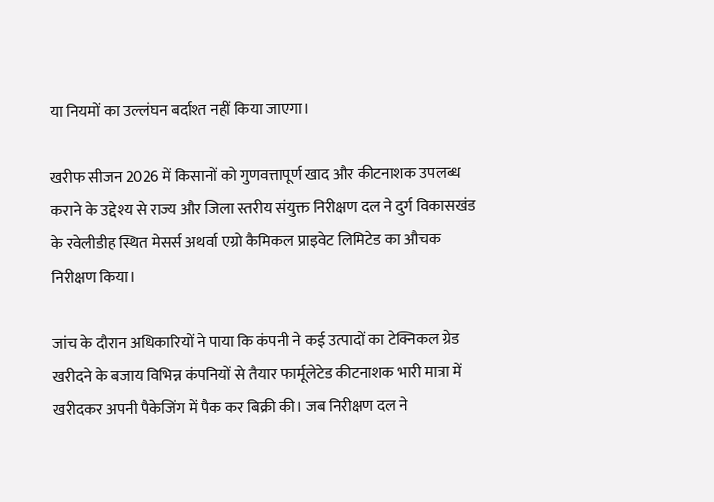या नियमों का उल्लंघन बर्दाश्त नहीं किया जाएगा।

खरीफ सीजन 2026 में किसानों को गुणवत्तापूर्ण खाद और कीटनाशक उपलब्ध कराने के उद्देश्य से राज्य और जिला स्तरीय संयुक्त निरीक्षण दल ने दुर्ग विकासखंड के रवेलीडीह स्थित मेसर्स अथर्वा एग्रो कैमिकल प्राइवेट लिमिटेड का औचक निरीक्षण किया।

जांच के दौरान अधिकारियों ने पाया कि कंपनी ने कई उत्पादों का टेक्निकल ग्रेड खरीदने के बजाय विभिन्न कंपनियों से तैयार फार्मूलेटेड कीटनाशक भारी मात्रा में खरीदकर अपनी पैकेजिंग में पैक कर बिक्री की। जब निरीक्षण दल ने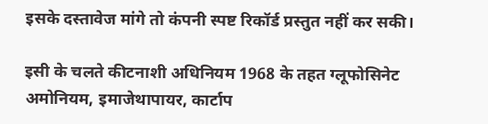इसके दस्तावेज मांगे तो कंपनी स्पष्ट रिकॉर्ड प्रस्तुत नहीं कर सकी।

इसी के चलते कीटनाशी अधिनियम 1968 के तहत ग्लूफोसिनेट अमोनियम, इमाजेथापायर, कार्टाप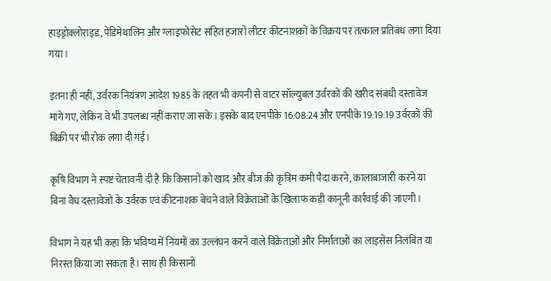हाइड्रोक्लोराइड, पेंडिमेथालिन और ग्लाइफोसेट सहित हजारों लीटर कीटनाशकों के विक्रय पर तत्काल प्रतिबंध लगा दिया गया।

इतना ही नहीं, उर्वरक नियंत्रण आदेश 1985 के तहत भी कंपनी से वाटर सॉल्युबल उर्वरकों की खरीद संबंधी दस्तावेज मांगे गए, लेकिन वे भी उपलब्ध नहीं कराए जा सके। इसके बाद एनपीके 16:08:24 और एनपीके 19:19:19 उर्वरकों की बिक्री पर भी रोक लगा दी गई।

कृषि विभाग ने स्पष्ट चेतावनी दी है कि किसानों को खाद और बीज की कृत्रिम कमी पैदा करने, कालाबाजारी करने या बिना वैध दस्तावेजों के उर्वरक एवं कीटनाशक बेचने वाले विक्रेताओं के खिलाफ कड़ी कानूनी कार्रवाई की जाएगी।

विभाग ने यह भी कहा कि भविष्य में नियमों का उल्लंघन करने वाले विक्रेताओं और निर्माताओं का लाइसेंस निलंबित या निरस्त किया जा सकता है। साथ ही किसानों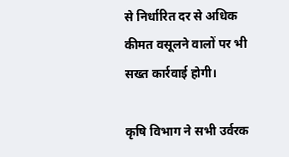से निर्धारित दर से अधिक कीमत वसूलने वालों पर भी सख्त कार्रवाई होगी।

कृषि विभाग ने सभी उर्वरक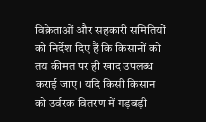विक्रेताओं और सहकारी समितियों को निर्देश दिए हैं कि किसानों को तय कीमत पर ही खाद उपलब्ध कराई जाए। यदि किसी किसान को उर्वरक वितरण में गड़बड़ी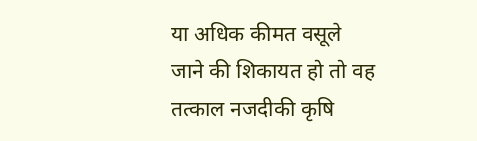या अधिक कीमत वसूले जाने की शिकायत हो तो वह तत्काल नजदीकी कृषि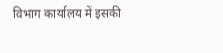विभाग कार्यालय में इसकी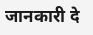जानकारी दे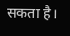सकता है।